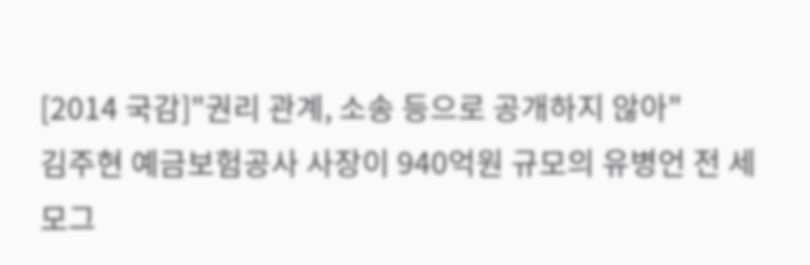[2014 국감]"권리 관계, 소송 등으로 공개하지 않아"
김주현 예금보험공사 사장이 940억원 규모의 유병언 전 세모그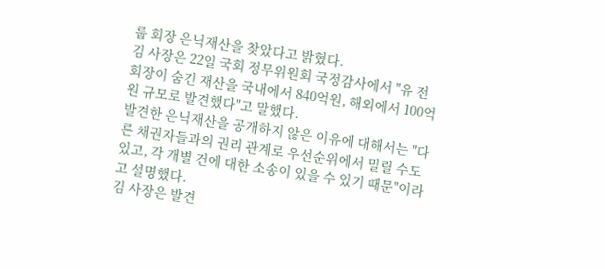룹 회장 은닉재산을 찾았다고 밝혔다.
김 사장은 22일 국회 정무위원회 국정감사에서 "유 전 회장이 숨긴 재산을 국내에서 840억원, 해외에서 100억원 규모로 발견했다"고 말했다.
발견한 은닉재산을 공개하지 않은 이유에 대해서는 "다른 채권자들과의 권리 관계로 우선순위에서 밀릴 수도 있고, 각 개별 건에 대한 소송이 있을 수 있기 때문"이라고 설명했다.
김 사장은 발견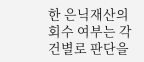한 은닉재산의 회수 여부는 각 건별로 판단을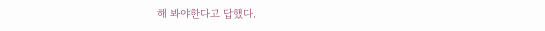해 봐야한다고 답했다.